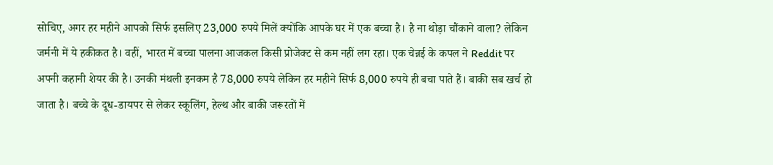सोचिए, अगर हर महीने आपको सिर्फ इसलिए 23,000 रुपये मिलें क्योंकि आपके घर में एक बच्चा है। है ना थोड़ा चौंकाने वाला? लेकिन जर्मनी में ये हकीकत है। वहीं, भारत में बच्चा पालना आजकल किसी प्रोजेक्ट से कम नहीं लग रहा। एक चेन्नई के कपल ने Reddit पर अपनी कहानी शेयर की है। उनकी मंथली इनकम है 78,000 रुपये लेकिन हर महीने सिर्फ 8,000 रुपये ही बचा पाते हैं। बाकी सब खर्च हो जाता है। बच्चे के दूध-डायपर से लेकर स्कूलिंग, हेल्थ और बाकी जरूरतों में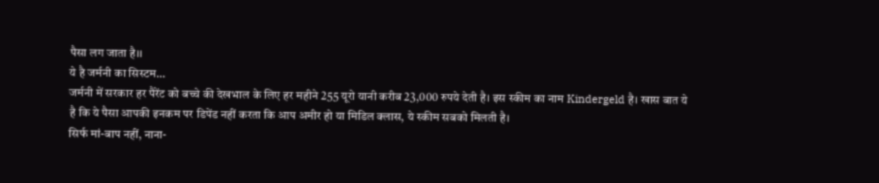पैसा लग जाता है।।
ये है जर्मनी का सिस्टम...
जर्मनी में सरकार हर पैरेंट को बच्चे की देखभाल के लिए हर महीने 255 यूरो यानी करीब 23,000 रुपये देती है। इस स्कीम का नाम Kindergeld है। खास बात ये है कि ये पैसा आपकी इनकम पर डिपेंड नहीं करता कि आप अमीर हो या मिडिल क्लास, ये स्कीम सबको मिलती है।
सिर्फ मां-बाप नहीं, नाना-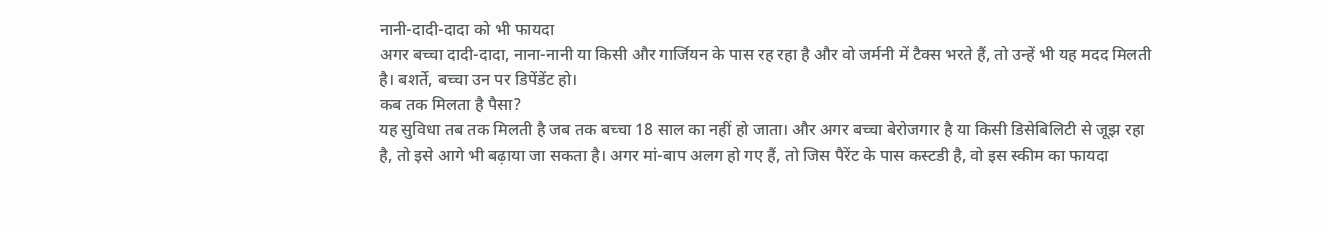नानी-दादी-दादा को भी फायदा
अगर बच्चा दादी-दादा, नाना-नानी या किसी और गार्जियन के पास रह रहा है और वो जर्मनी में टैक्स भरते हैं, तो उन्हें भी यह मदद मिलती है। बशर्ते, बच्चा उन पर डिपेंडेंट हो।
कब तक मिलता है पैसा?
यह सुविधा तब तक मिलती है जब तक बच्चा 18 साल का नहीं हो जाता। और अगर बच्चा बेरोजगार है या किसी डिसेबिलिटी से जूझ रहा है, तो इसे आगे भी बढ़ाया जा सकता है। अगर मां-बाप अलग हो गए हैं, तो जिस पैरेंट के पास कस्टडी है, वो इस स्कीम का फायदा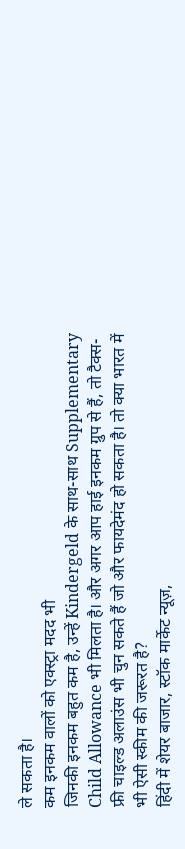ले सकता है।
कम इनकम वालों को एक्स्ट्रा मदद भी
जिनकी इनकम बहुत कम है, उन्हें Kindergeld के साथ-साथ Supplementary Child Allowance भी मिलता है। और अगर आप हाई इनकम ग्रुप से हैं, तो टैक्स-फ्री चाइल्ड अलाउंस भी चुन सकते हैं जो और फायदेमंद हो सकता है। तो क्या भारत में भी ऐसी स्कीम की जरूरत है?
हिंदी में शेयर बाजार, स्टॉक मार्केट न्यूज़,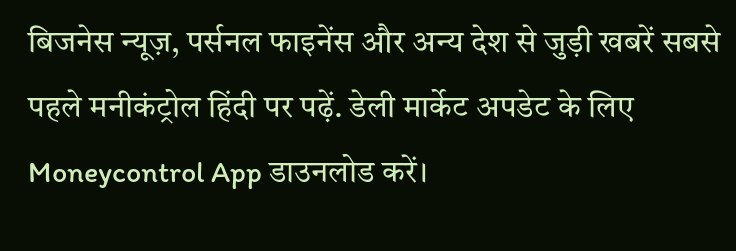बिजनेस न्यूज़, पर्सनल फाइनेंस और अन्य देश से जुड़ी खबरें सबसे पहले मनीकंट्रोल हिंदी पर पढ़ें. डेली मार्केट अपडेट के लिए Moneycontrol App डाउनलोड करें।